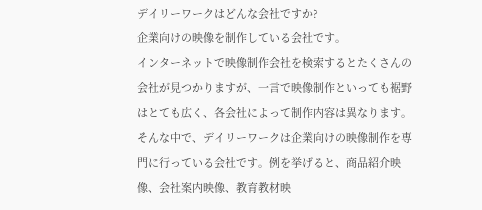デイリーワークはどんな会社ですか?
企業向けの映像を制作している会社です。
インターネットで映像制作会社を検索するとたくさんの会社が見つかりますが、一言で映像制作といっても裾野はとても広く、各会社によって制作内容は異なります。そんな中で、デイリーワークは企業向けの映像制作を専門に行っている会社です。例を挙げると、商品紹介映像、会社案内映像、教育教材映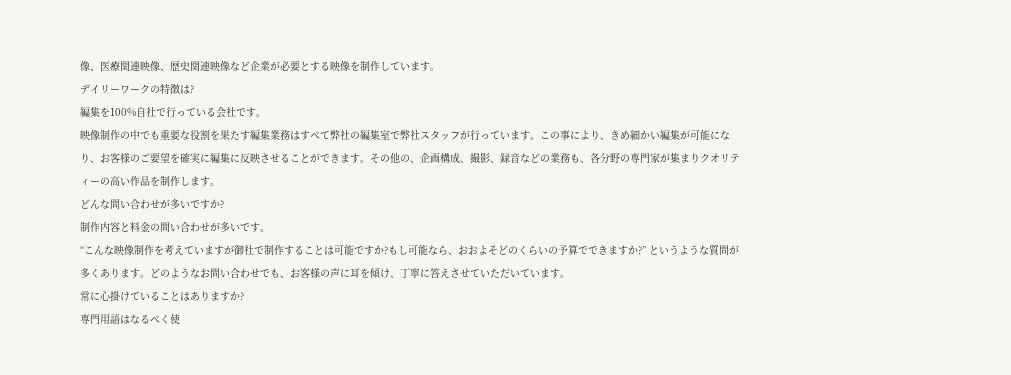像、医療関連映像、歴史関連映像など企業が必要とする映像を制作しています。
デイリーワークの特徴は?
編集を100%自社で行っている会社です。
映像制作の中でも重要な役割を果たす編集業務はすべて弊社の編集室で弊社スタッフが行っています。この事により、きめ細かい編集が可能になり、お客様のご要望を確実に編集に反映させることができます。その他の、企画構成、撮影、録音などの業務も、各分野の専門家が集まりクオリティーの高い作品を制作します。
どんな問い合わせが多いですか?
制作内容と料金の問い合わせが多いです。
“こんな映像制作を考えていますが御社で制作することは可能ですか?もし可能なら、おおよそどのくらいの予算でできますか?” というような質問が多くあります。どのようなお問い合わせでも、お客様の声に耳を傾け、丁寧に答えさせていただいています。
常に心掛けていることはありますか?
専門用語はなるべく使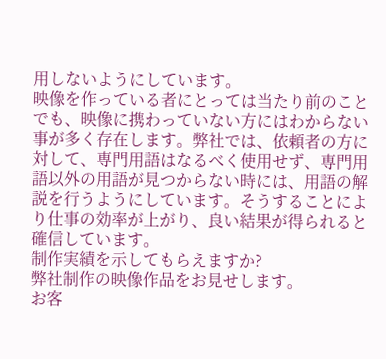用しないようにしています。
映像を作っている者にとっては当たり前のことでも、映像に携わっていない方にはわからない事が多く存在します。弊社では、依頼者の方に対して、専門用語はなるべく使用せず、専門用語以外の用語が見つからない時には、用語の解説を行うようにしています。そうすることにより仕事の効率が上がり、良い結果が得られると確信しています。
制作実績を示してもらえますか?
弊社制作の映像作品をお見せします。
お客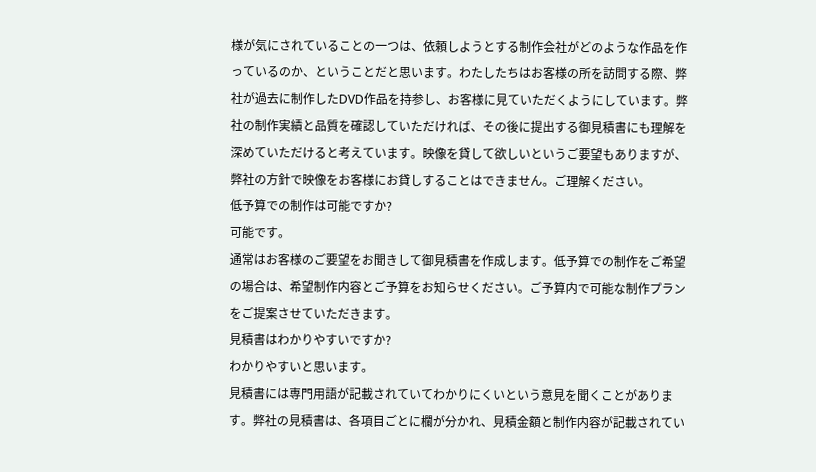様が気にされていることの一つは、依頼しようとする制作会社がどのような作品を作っているのか、ということだと思います。わたしたちはお客様の所を訪問する際、弊社が過去に制作したDVD作品を持参し、お客様に見ていただくようにしています。弊社の制作実績と品質を確認していただければ、その後に提出する御見積書にも理解を深めていただけると考えています。映像を貸して欲しいというご要望もありますが、弊社の方針で映像をお客様にお貸しすることはできません。ご理解ください。
低予算での制作は可能ですか?
可能です。
通常はお客様のご要望をお聞きして御見積書を作成します。低予算での制作をご希望の場合は、希望制作内容とご予算をお知らせください。ご予算内で可能な制作プランをご提案させていただきます。
見積書はわかりやすいですか?
わかりやすいと思います。
見積書には専門用語が記載されていてわかりにくいという意見を聞くことがあります。弊社の見積書は、各項目ごとに欄が分かれ、見積金額と制作内容が記載されてい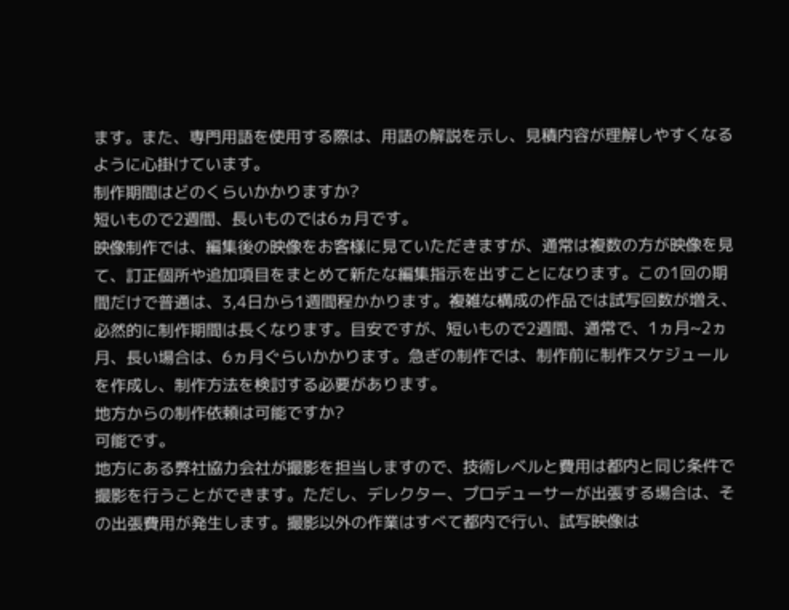ます。また、専門用語を使用する際は、用語の解説を示し、見積内容が理解しやすくなるように心掛けています。
制作期間はどのくらいかかりますか?
短いもので2週間、長いものでは6ヵ月です。
映像制作では、編集後の映像をお客様に見ていただきますが、通常は複数の方が映像を見て、訂正個所や追加項目をまとめて新たな編集指示を出すことになります。この1回の期間だけで普通は、3,4日から1週間程かかります。複雑な構成の作品では試写回数が増え、必然的に制作期間は長くなります。目安ですが、短いもので2週間、通常で、1ヵ月~2ヵ月、長い場合は、6ヵ月ぐらいかかります。急ぎの制作では、制作前に制作スケジュールを作成し、制作方法を検討する必要があります。
地方からの制作依頼は可能ですか?
可能です。
地方にある弊社協力会社が撮影を担当しますので、技術レベルと費用は都内と同じ条件で撮影を行うことができます。ただし、デレクター、プロデューサーが出張する場合は、その出張費用が発生します。撮影以外の作業はすべて都内で行い、試写映像は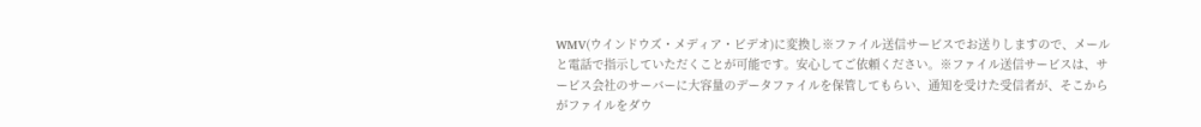WMV(ウインドウズ・メディア・ビデオ)に変換し※ファイル送信サービスでお送りしますので、メールと電話で指示していただくことが可能です。安心してご依頼ください。※ファイル送信サービスは、サービス会社のサーバーに大容量のデータファイルを保管してもらい、通知を受けた受信者が、そこからがファイルをダウ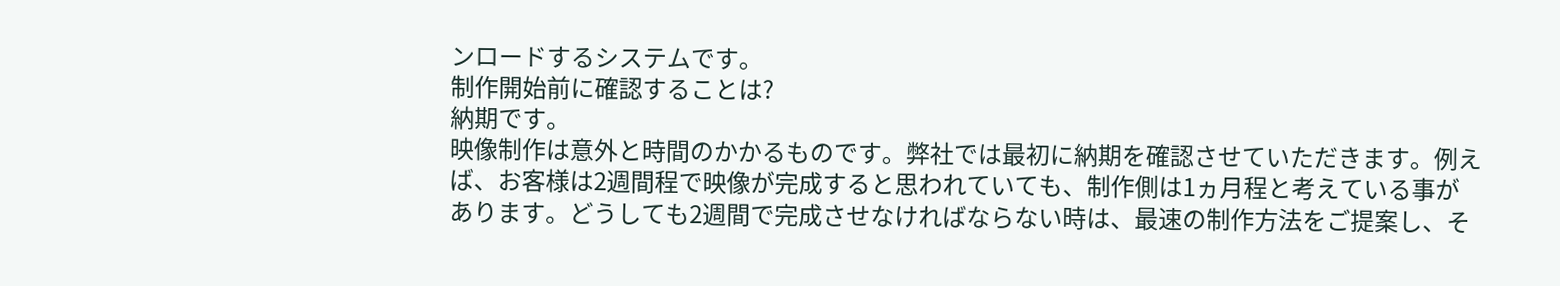ンロードするシステムです。
制作開始前に確認することは?
納期です。
映像制作は意外と時間のかかるものです。弊社では最初に納期を確認させていただきます。例えば、お客様は2週間程で映像が完成すると思われていても、制作側は1ヵ月程と考えている事があります。どうしても2週間で完成させなければならない時は、最速の制作方法をご提案し、そ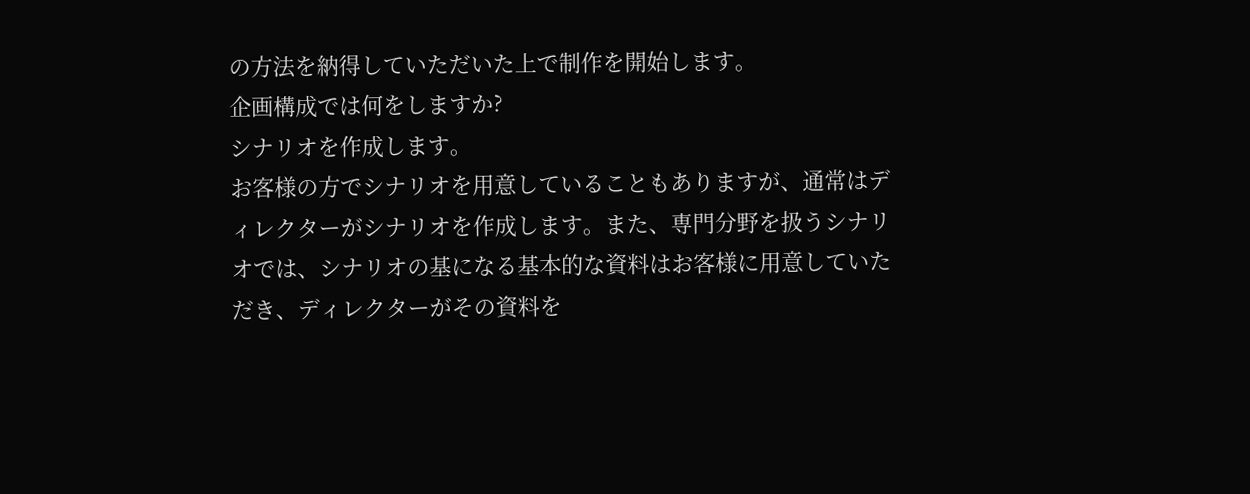の方法を納得していただいた上で制作を開始します。
企画構成では何をしますか?
シナリオを作成します。
お客様の方でシナリオを用意していることもありますが、通常はディレクターがシナリオを作成します。また、専門分野を扱うシナリオでは、シナリオの基になる基本的な資料はお客様に用意していただき、ディレクターがその資料を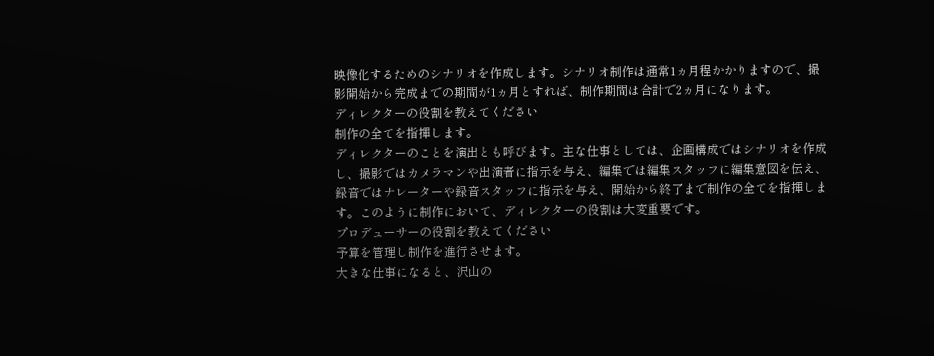映像化するためのシナリオを作成します。シナリオ制作は通常1ヵ月程かかりますので、撮影開始から完成までの期間が1ヵ月とすれば、制作期間は合計で2ヵ月になります。
ディレクターの役割を教えてください
制作の全てを指揮します。
ディレクターのことを演出とも呼びます。主な仕事としては、企画構成ではシナリオを作成し、撮影ではカメラマンや出演者に指示を与え、編集では編集スタッフに編集意図を伝え、録音ではナレーターや録音スタッフに指示を与え、開始から終了まで制作の全てを指揮します。このように制作において、ディレクターの役割は大変重要です。
プロデューサーの役割を教えてください
予算を管理し制作を進行させます。
大きな仕事になると、沢山の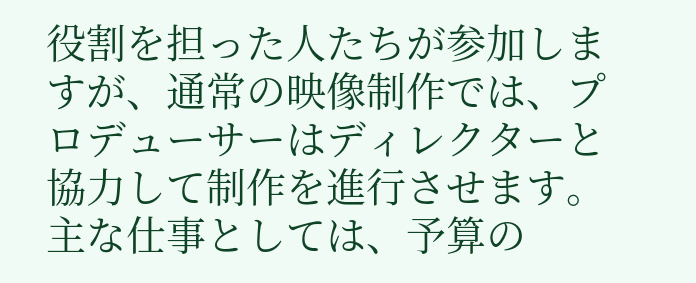役割を担った人たちが参加しますが、通常の映像制作では、プロデューサーはディレクターと協力して制作を進行させます。主な仕事としては、予算の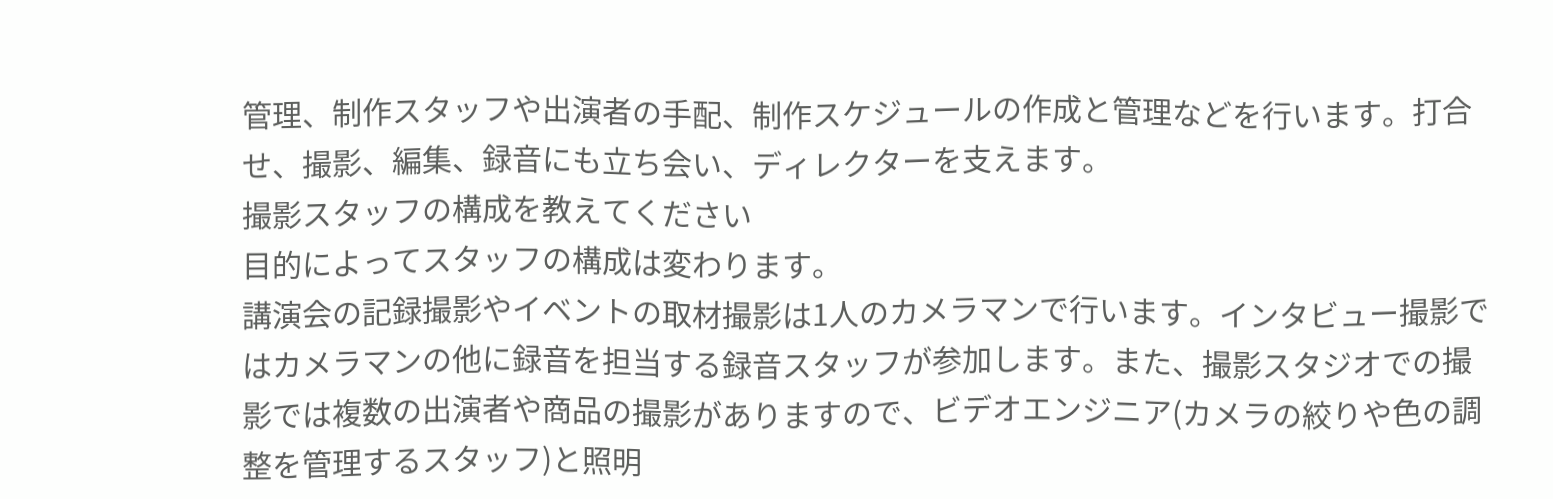管理、制作スタッフや出演者の手配、制作スケジュールの作成と管理などを行います。打合せ、撮影、編集、録音にも立ち会い、ディレクターを支えます。
撮影スタッフの構成を教えてください
目的によってスタッフの構成は変わります。
講演会の記録撮影やイベントの取材撮影は1人のカメラマンで行います。インタビュー撮影ではカメラマンの他に録音を担当する録音スタッフが参加します。また、撮影スタジオでの撮影では複数の出演者や商品の撮影がありますので、ビデオエンジニア(カメラの絞りや色の調整を管理するスタッフ)と照明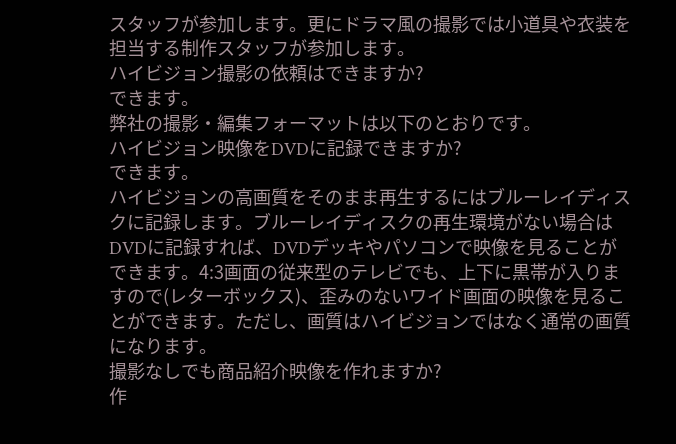スタッフが参加します。更にドラマ風の撮影では小道具や衣装を担当する制作スタッフが参加します。
ハイビジョン撮影の依頼はできますか?
できます。
弊社の撮影・編集フォーマットは以下のとおりです。
ハイビジョン映像をDVDに記録できますか?
できます。
ハイビジョンの高画質をそのまま再生するにはブルーレイディスクに記録します。ブルーレイディスクの再生環境がない場合はDVDに記録すれば、DVDデッキやパソコンで映像を見ることができます。4:3画面の従来型のテレビでも、上下に黒帯が入りますので(レターボックス)、歪みのないワイド画面の映像を見ることができます。ただし、画質はハイビジョンではなく通常の画質になります。
撮影なしでも商品紹介映像を作れますか?
作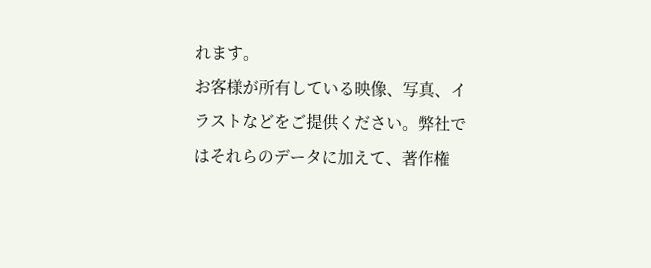れます。
お客様が所有している映像、写真、イラストなどをご提供ください。弊社ではそれらのデータに加えて、著作権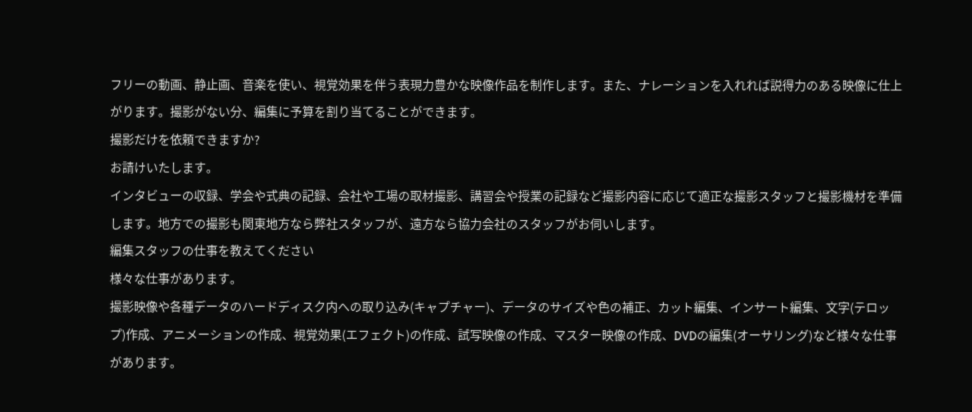フリーの動画、静止画、音楽を使い、視覚効果を伴う表現力豊かな映像作品を制作します。また、ナレーションを入れれば説得力のある映像に仕上がります。撮影がない分、編集に予算を割り当てることができます。
撮影だけを依頼できますか?
お請けいたします。
インタビューの収録、学会や式典の記録、会社や工場の取材撮影、講習会や授業の記録など撮影内容に応じて適正な撮影スタッフと撮影機材を準備します。地方での撮影も関東地方なら弊社スタッフが、遠方なら協力会社のスタッフがお伺いします。
編集スタッフの仕事を教えてください
様々な仕事があります。
撮影映像や各種データのハードディスク内への取り込み(キャプチャー)、データのサイズや色の補正、カット編集、インサート編集、文字(テロップ)作成、アニメーションの作成、視覚効果(エフェクト)の作成、試写映像の作成、マスター映像の作成、DVDの編集(オーサリング)など様々な仕事があります。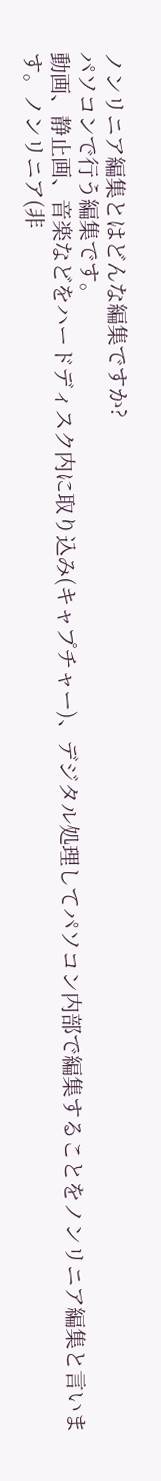ノンリニア編集とはどんな編集ですか?
パソコンで行う編集です。
動画、静止画、音楽などをハードディスク内に取り込み(キャプチャー)、デジタル処理してパソコン内部で編集することをノンリニア編集と言います。ノンリニア(非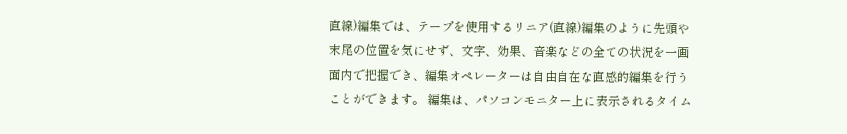直線)編集では、テープを使用するリニア(直線)編集のように先頭や末尾の位置を気にせず、文字、効果、音楽などの全ての状況を一画面内で把握でき、編集オペレーターは自由自在な直感的編集を行うことができます。 編集は、パソコンモニター上に表示されるタイム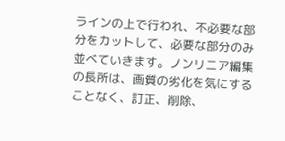ラインの上で行われ、不必要な部分をカットして、必要な部分のみ並べていきます。ノンリニア編集の長所は、画質の劣化を気にすることなく、訂正、削除、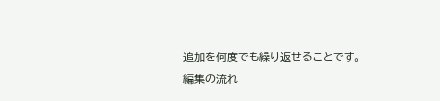追加を何度でも繰り返せることです。
編集の流れ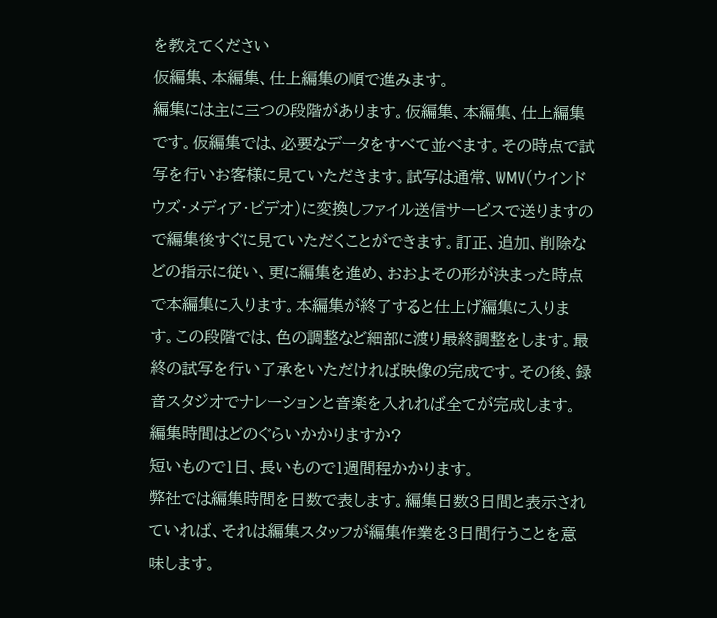を教えてください
仮編集、本編集、仕上編集の順で進みます。
編集には主に三つの段階があります。仮編集、本編集、仕上編集です。仮編集では、必要なデータをすべて並べます。その時点で試写を行いお客様に見ていただきます。試写は通常、WMV(ウインドウズ・メディア・ビデオ)に変換しファイル送信サービスで送りますので編集後すぐに見ていただくことができます。訂正、追加、削除などの指示に従い、更に編集を進め、おおよその形が決まった時点で本編集に入ります。本編集が終了すると仕上げ編集に入ります。この段階では、色の調整など細部に渡り最終調整をします。最終の試写を行い了承をいただければ映像の完成です。その後、録音スタジオでナレーションと音楽を入れれば全てが完成します。
編集時間はどのぐらいかかりますか?
短いもので1日、長いもので1週間程かかります。
弊社では編集時間を日数で表します。編集日数3日間と表示されていれば、それは編集スタッフが編集作業を3日間行うことを意味します。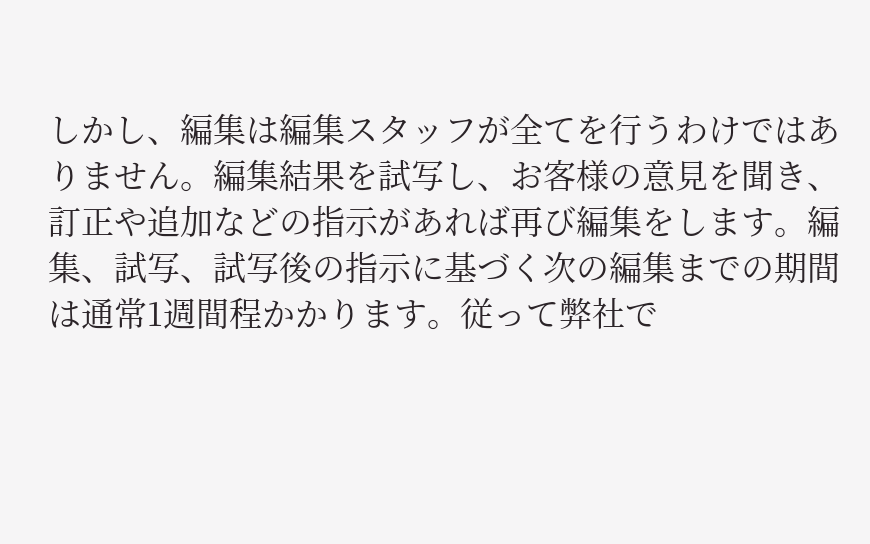しかし、編集は編集スタッフが全てを行うわけではありません。編集結果を試写し、お客様の意見を聞き、訂正や追加などの指示があれば再び編集をします。編集、試写、試写後の指示に基づく次の編集までの期間は通常1週間程かかります。従って弊社で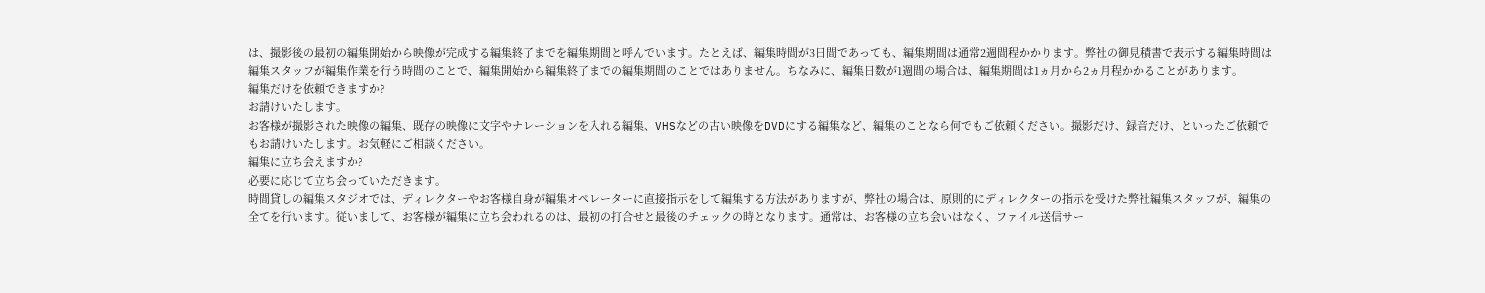は、撮影後の最初の編集開始から映像が完成する編集終了までを編集期間と呼んでいます。たとえば、編集時間が3日間であっても、編集期間は通常2週間程かかります。弊社の御見積書で表示する編集時間は編集スタッフが編集作業を行う時間のことで、編集開始から編集終了までの編集期間のことではありません。ちなみに、編集日数が1週間の場合は、編集期間は1ヵ月から2ヵ月程かかることがあります。
編集だけを依頼できますか?
お請けいたします。
お客様が撮影された映像の編集、既存の映像に文字やナレーションを入れる編集、VHSなどの古い映像をDVDにする編集など、編集のことなら何でもご依頼ください。撮影だけ、録音だけ、といったご依頼でもお請けいたします。お気軽にご相談ください。
編集に立ち会えますか?
必要に応じて立ち会っていただきます。
時間貸しの編集スタジオでは、ディレクターやお客様自身が編集オペレーターに直接指示をして編集する方法がありますが、弊社の場合は、原則的にディレクターの指示を受けた弊社編集スタッフが、編集の全てを行います。従いまして、お客様が編集に立ち会われるのは、最初の打合せと最後のチェックの時となります。通常は、お客様の立ち会いはなく、ファイル送信サー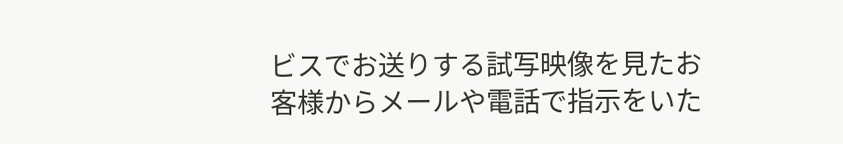ビスでお送りする試写映像を見たお客様からメールや電話で指示をいた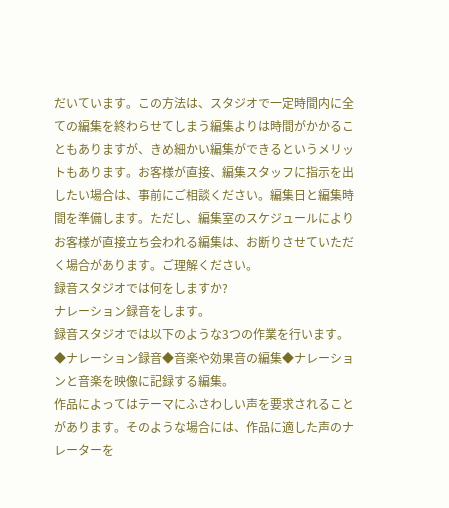だいています。この方法は、スタジオで一定時間内に全ての編集を終わらせてしまう編集よりは時間がかかることもありますが、きめ細かい編集ができるというメリットもあります。お客様が直接、編集スタッフに指示を出したい場合は、事前にご相談ください。編集日と編集時間を準備します。ただし、編集室のスケジュールによりお客様が直接立ち会われる編集は、お断りさせていただく場合があります。ご理解ください。
録音スタジオでは何をしますか?
ナレーション録音をします。
録音スタジオでは以下のような3つの作業を行います。
◆ナレーション録音◆音楽や効果音の編集◆ナレーションと音楽を映像に記録する編集。
作品によってはテーマにふさわしい声を要求されることがあります。そのような場合には、作品に適した声のナレーターを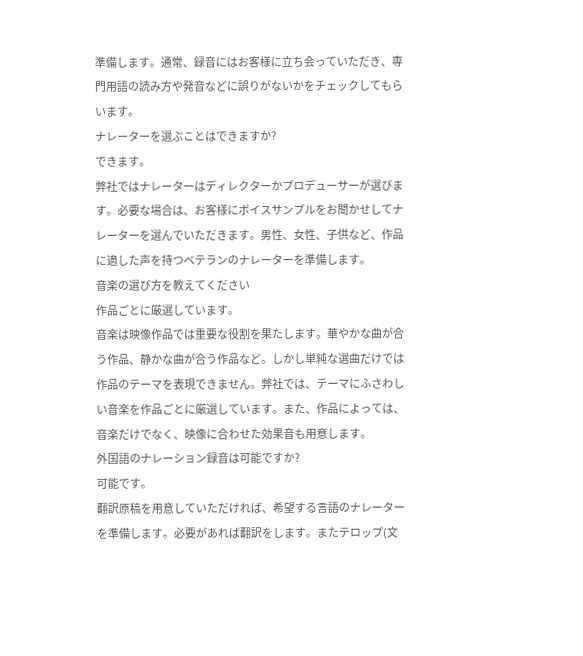準備します。通常、録音にはお客様に立ち会っていただき、専門用語の読み方や発音などに誤りがないかをチェックしてもらいます。
ナレーターを選ぶことはできますか?
できます。
弊社ではナレーターはディレクターかプロデューサーが選びます。必要な場合は、お客様にボイスサンプルをお聞かせしてナレーターを選んでいただきます。男性、女性、子供など、作品に適した声を持つベテランのナレーターを準備します。
音楽の選び方を教えてください
作品ごとに厳選しています。
音楽は映像作品では重要な役割を果たします。華やかな曲が合う作品、静かな曲が合う作品など。しかし単純な選曲だけでは作品のテーマを表現できません。弊社では、テーマにふさわしい音楽を作品ごとに厳選しています。また、作品によっては、音楽だけでなく、映像に合わせた効果音も用意します。
外国語のナレーション録音は可能ですか?
可能です。
翻訳原稿を用意していただければ、希望する言語のナレーターを準備します。必要があれば翻訳をします。またテロップ(文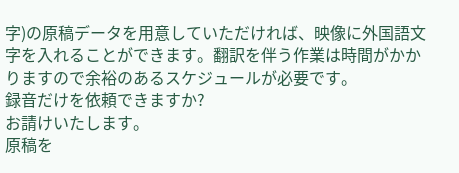字)の原稿データを用意していただければ、映像に外国語文字を入れることができます。翻訳を伴う作業は時間がかかりますので余裕のあるスケジュールが必要です。
録音だけを依頼できますか?
お請けいたします。
原稿を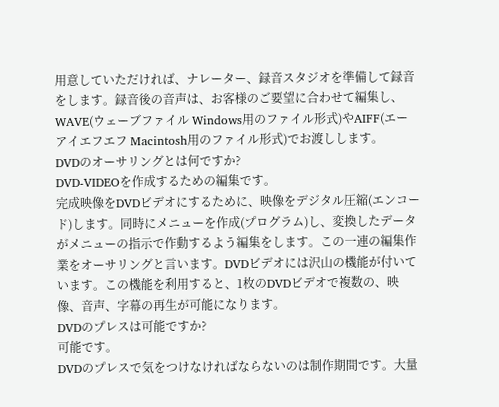用意していただければ、ナレーター、録音スタジオを準備して録音をします。録音後の音声は、お客様のご要望に合わせて編集し、WAVE(ウェーブファイル Windows用のファイル形式)やAIFF(エーアイエフエフ Macintosh用のファイル形式)でお渡しします。
DVDのオーサリングとは何ですか?
DVD-VIDEOを作成するための編集です。
完成映像をDVDビデオにするために、映像をデジタル圧縮(エンコード)します。同時にメニューを作成(プログラム)し、変換したデータがメニューの指示で作動するよう編集をします。この一連の編集作業をオーサリングと言います。DVDビデオには沢山の機能が付いています。この機能を利用すると、1枚のDVDビデオで複数の、映像、音声、字幕の再生が可能になります。
DVDのプレスは可能ですか?
可能です。
DVDのプレスで気をつけなければならないのは制作期間です。大量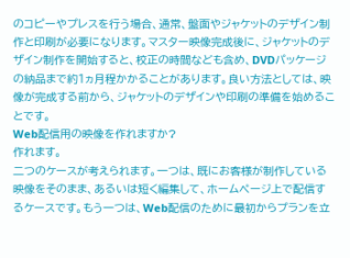のコピーやプレスを行う場合、通常、盤面やジャケットのデザイン制作と印刷が必要になります。マスター映像完成後に、ジャケットのデザイン制作を開始すると、校正の時間なども含め、DVDパッケージの納品まで約1ヵ月程かかることがあります。良い方法としては、映像が完成する前から、ジャケットのデザインや印刷の準備を始めることです。
Web配信用の映像を作れますか?
作れます。
二つのケースが考えられます。一つは、既にお客様が制作している映像をそのまま、あるいは短く編集して、ホームページ上で配信するケースです。もう一つは、Web配信のために最初からプランを立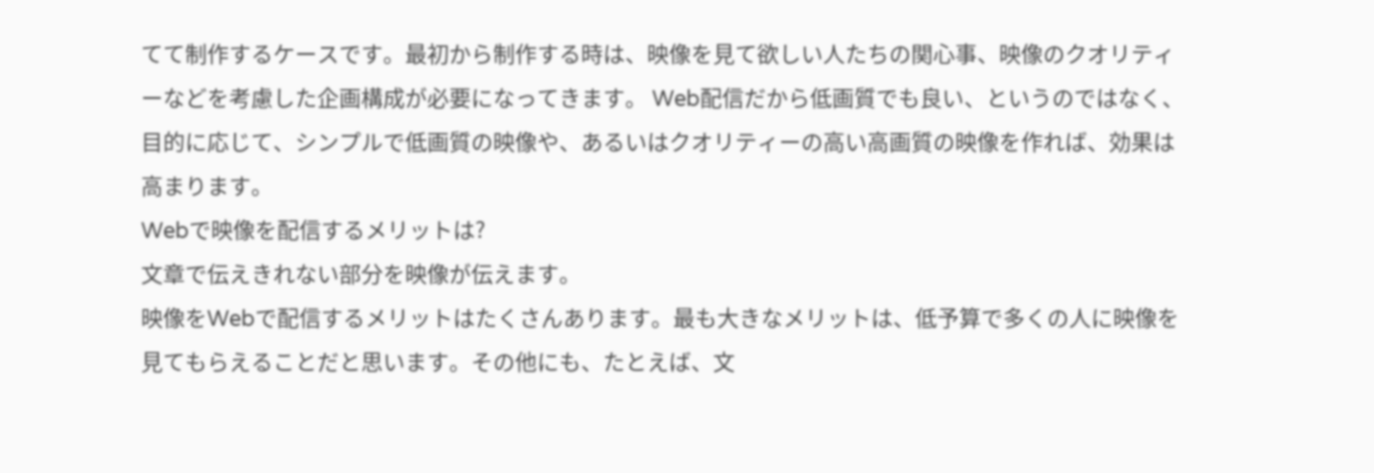てて制作するケースです。最初から制作する時は、映像を見て欲しい人たちの関心事、映像のクオリティーなどを考慮した企画構成が必要になってきます。 Web配信だから低画質でも良い、というのではなく、目的に応じて、シンプルで低画質の映像や、あるいはクオリティーの高い高画質の映像を作れば、効果は高まります。
Webで映像を配信するメリットは?
文章で伝えきれない部分を映像が伝えます。
映像をWebで配信するメリットはたくさんあります。最も大きなメリットは、低予算で多くの人に映像を見てもらえることだと思います。その他にも、たとえば、文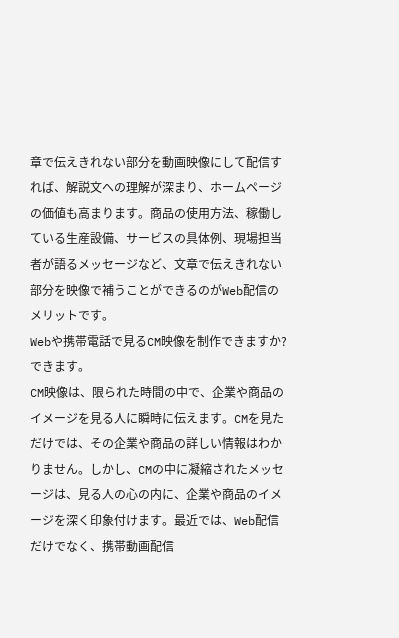章で伝えきれない部分を動画映像にして配信すれば、解説文への理解が深まり、ホームページの価値も高まります。商品の使用方法、稼働している生産設備、サービスの具体例、現場担当者が語るメッセージなど、文章で伝えきれない部分を映像で補うことができるのがWeb配信のメリットです。
Webや携帯電話で見るCM映像を制作できますか?
できます。
CM映像は、限られた時間の中で、企業や商品のイメージを見る人に瞬時に伝えます。CMを見ただけでは、その企業や商品の詳しい情報はわかりません。しかし、CMの中に凝縮されたメッセージは、見る人の心の内に、企業や商品のイメージを深く印象付けます。最近では、Web配信だけでなく、携帯動画配信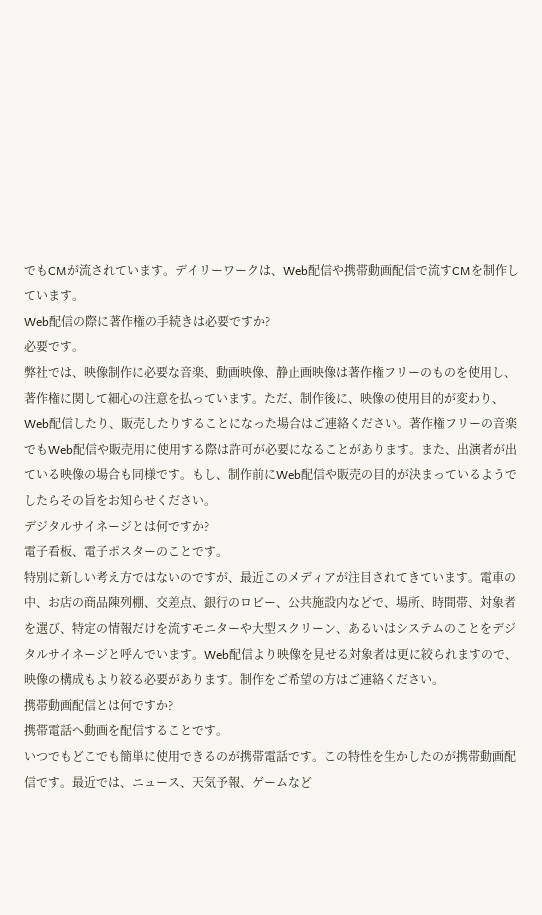でもCMが流されています。デイリーワークは、Web配信や携帯動画配信で流すCMを制作しています。
Web配信の際に著作権の手続きは必要ですか?
必要です。
弊社では、映像制作に必要な音楽、動画映像、静止画映像は著作権フリーのものを使用し、著作権に関して細心の注意を払っています。ただ、制作後に、映像の使用目的が変わり、Web配信したり、販売したりすることになった場合はご連絡ください。著作権フリーの音楽でもWeb配信や販売用に使用する際は許可が必要になることがあります。また、出演者が出ている映像の場合も同様です。もし、制作前にWeb配信や販売の目的が決まっているようでしたらその旨をお知らせください。
デジタルサイネージとは何ですか?
電子看板、電子ポスターのことです。
特別に新しい考え方ではないのですが、最近このメディアが注目されてきています。電車の中、お店の商品陳列棚、交差点、銀行のロビー、公共施設内などで、場所、時間帯、対象者を選び、特定の情報だけを流すモニターや大型スクリーン、あるいはシステムのことをデジタルサイネージと呼んでいます。Web配信より映像を見せる対象者は更に絞られますので、映像の構成もより絞る必要があります。制作をご希望の方はご連絡ください。
携帯動画配信とは何ですか?
携帯電話へ動画を配信することです。
いつでもどこでも簡単に使用できるのが携帯電話です。この特性を生かしたのが携帯動画配信です。最近では、ニュース、天気予報、ゲームなど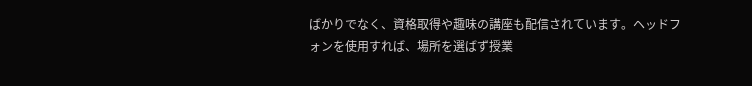ばかりでなく、資格取得や趣味の講座も配信されています。ヘッドフォンを使用すれば、場所を選ばず授業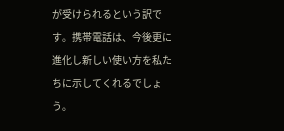が受けられるという訳です。携帯電話は、今後更に進化し新しい使い方を私たちに示してくれるでしょう。